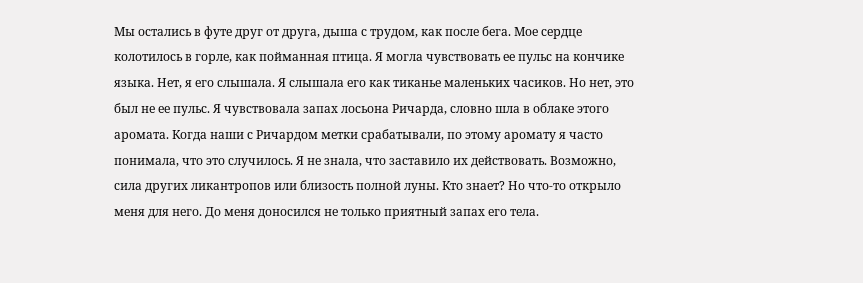Мы остались в футе друг от друга, дыша с трудом, как после бега. Мое сердце колотилось в горле, как пойманная птица. Я могла чувствовать ее пульс на кончике языка. Нет, я его слышала. Я слышала его как тиканье маленьких часиков. Но нет, это был не ее пульс. Я чувствовала запах лосьона Ричарда, словно шла в облаке этого аромата. Когда наши с Ричардом метки срабатывали, по этому аромату я часто понимала, что это случилось. Я не знала, что заставило их действовать. Возможно, сила других ликантропов или близость полной луны. Кто знает? Но что-то открыло меня для него. До меня доносился не только приятный запах его тела.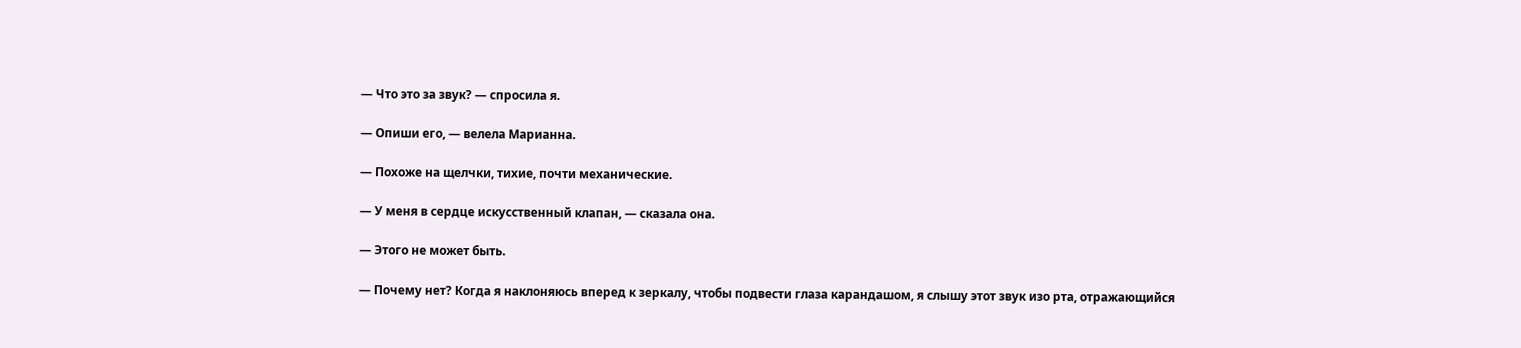— Что это за звук? — спросила я.

— Опиши его, — велела Марианна.

— Похоже на щелчки, тихие, почти механические.

— У меня в сердце искусственный клапан, — сказала она.

— Этого не может быть.

— Почему нет? Когда я наклоняюсь вперед к зеркалу, чтобы подвести глаза карандашом, я слышу этот звук изо рта, отражающийся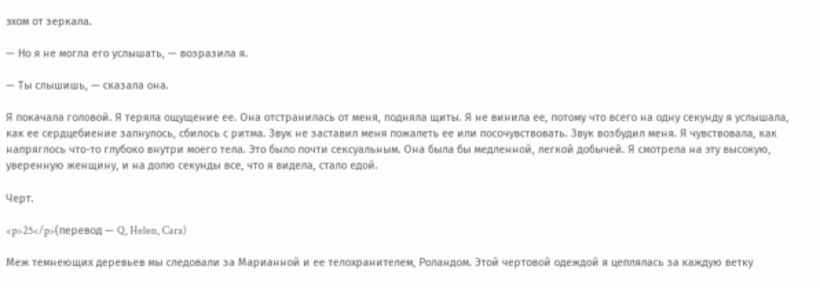эхом от зеркала.

— Но я не могла его услышать, — возразила я.

— Ты слышишь, — сказала она.

Я покачала головой. Я теряла ощущение ее. Она отстранилась от меня, подняла щиты. Я не винила ее, потому что всего на одну секунду я услышала, как ее сердцебиение запнулось, сбилось с ритма. Звук не заставил меня пожалеть ее или посочувствовать. Звук возбудил меня. Я чувствовала, как напряглось что-то глубоко внутри моего тела. Это было почти сексуальным. Она была бы медленной, легкой добычей. Я смотрела на эту высокую, уверенную женщину, и на долю секунды все, что я видела, стало едой.

Черт.

<p>25</p>(перевод — Q, Helen, Cara)

Меж темнеющих деревьев мы следовали за Марианной и ее телохранителем, Роландом. Этой чертовой одеждой я цеплялась за каждую ветку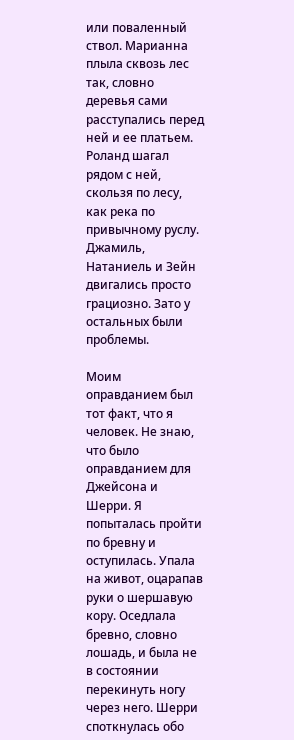или поваленный ствол. Марианна плыла сквозь лес так, словно деревья сами расступались перед ней и ее платьем. Роланд шагал рядом с ней, скользя по лесу, как река по привычному руслу. Джамиль, Натаниель и Зейн двигались просто грациозно. Зато у остальных были проблемы.

Моим оправданием был тот факт, что я человек. Не знаю, что было оправданием для Джейсона и Шерри. Я попыталась пройти по бревну и оступилась. Упала на живот, оцарапав руки о шершавую кору. Оседлала бревно, словно лошадь, и была не в состоянии перекинуть ногу через него. Шерри споткнулась обо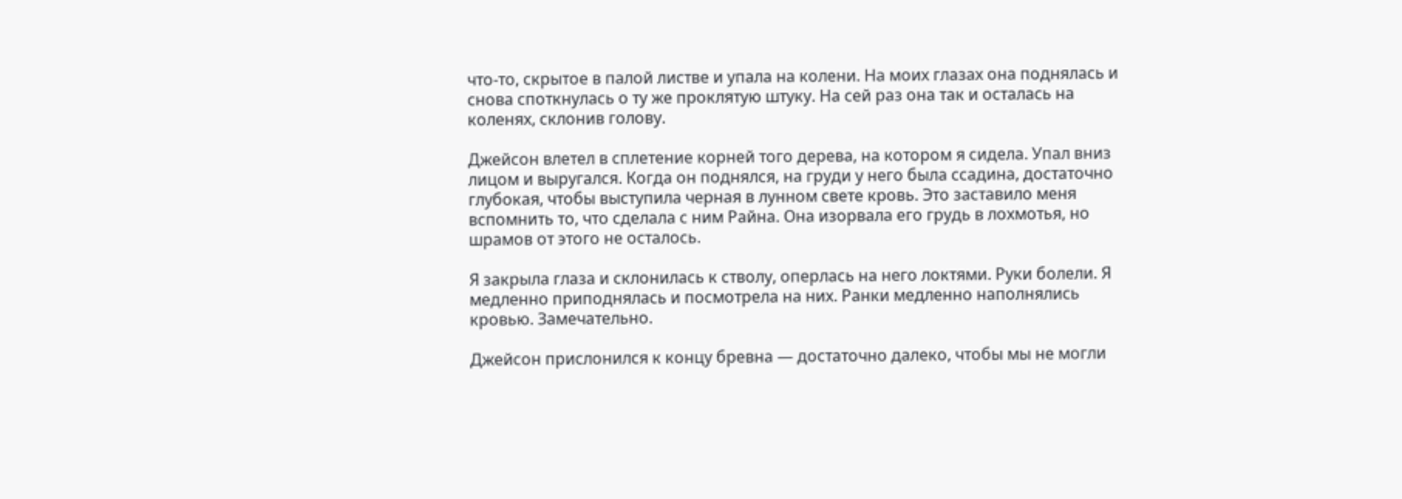что-то, скрытое в палой листве и упала на колени. На моих глазах она поднялась и снова споткнулась о ту же проклятую штуку. На сей раз она так и осталась на коленях, склонив голову.

Джейсон влетел в сплетение корней того дерева, на котором я сидела. Упал вниз лицом и выругался. Когда он поднялся, на груди у него была ссадина, достаточно глубокая, чтобы выступила черная в лунном свете кровь. Это заставило меня вспомнить то, что сделала с ним Райна. Она изорвала его грудь в лохмотья, но шрамов от этого не осталось.

Я закрыла глаза и склонилась к стволу, оперлась на него локтями. Руки болели. Я медленно приподнялась и посмотрела на них. Ранки медленно наполнялись кровью. Замечательно.

Джейсон прислонился к концу бревна — достаточно далеко, чтобы мы не могли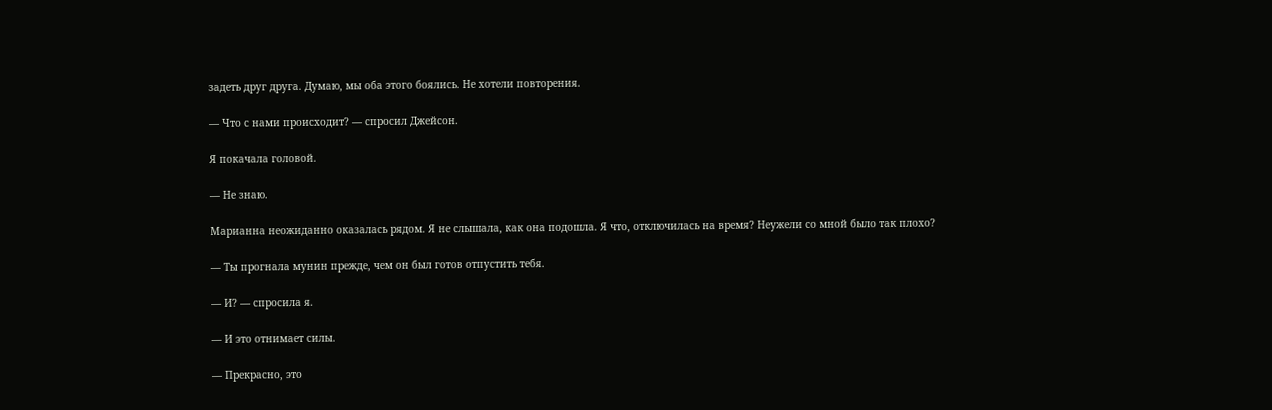задеть друг друга. Думаю, мы оба этого боялись. Не хотели повторения.

— Что с нами происходит? — спросил Джейсон.

Я покачала головой.

— Не знаю.

Марианна неожиданно оказалась рядом. Я не слышала, как она подошла. Я что, отключилась на время? Неужели со мной было так плохо?

— Ты прогнала мунин прежде, чем он был готов отпустить тебя.

— И? — спросила я.

— И это отнимает силы.

— Прекрасно, это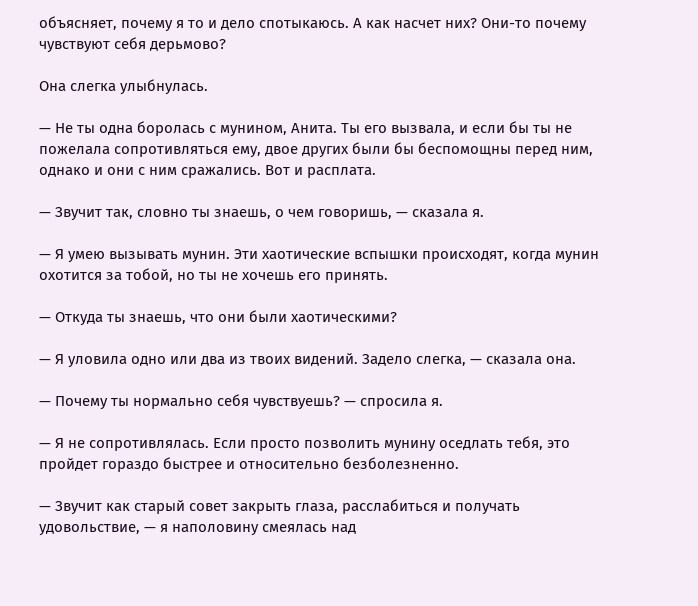объясняет, почему я то и дело спотыкаюсь. А как насчет них? Они-то почему чувствуют себя дерьмово?

Она слегка улыбнулась.

— Не ты одна боролась с мунином, Анита. Ты его вызвала, и если бы ты не пожелала сопротивляться ему, двое других были бы беспомощны перед ним, однако и они с ним сражались. Вот и расплата.

— Звучит так, словно ты знаешь, о чем говоришь, — сказала я.

— Я умею вызывать мунин. Эти хаотические вспышки происходят, когда мунин охотится за тобой, но ты не хочешь его принять.

— Откуда ты знаешь, что они были хаотическими?

— Я уловила одно или два из твоих видений. Задело слегка, — сказала она.

— Почему ты нормально себя чувствуешь? — спросила я.

— Я не сопротивлялась. Если просто позволить мунину оседлать тебя, это пройдет гораздо быстрее и относительно безболезненно.

— Звучит как старый совет закрыть глаза, расслабиться и получать удовольствие, — я наполовину смеялась над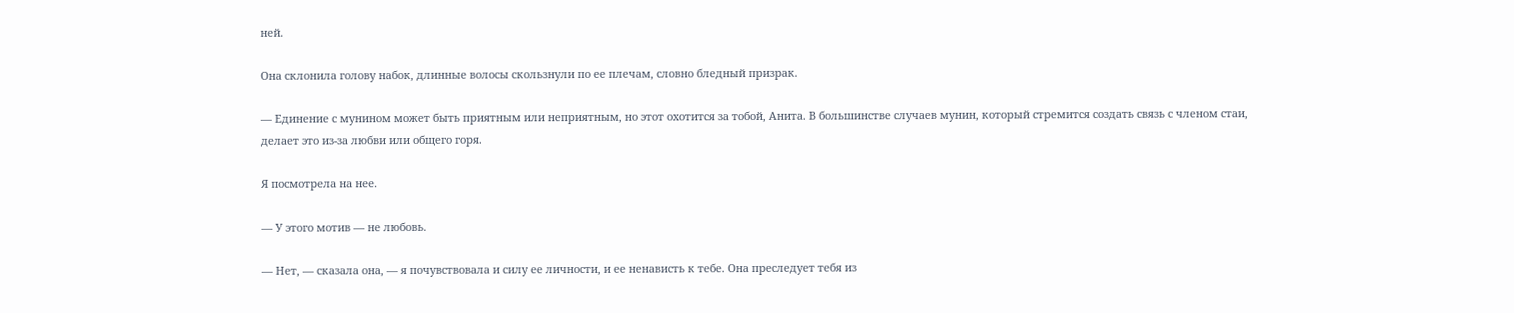ней.

Она склонила голову набок, длинные волосы скользнули по ее плечам, словно бледный призрак.

— Единение с мунином может быть приятным или неприятным, но этот охотится за тобой, Анита. В большинстве случаев мунин, который стремится создать связь с членом стаи, делает это из-за любви или общего горя.

Я посмотрела на нее.

— У этого мотив — не любовь.

— Нет, — сказала она, — я почувствовала и силу ее личности, и ее ненависть к тебе. Она преследует тебя из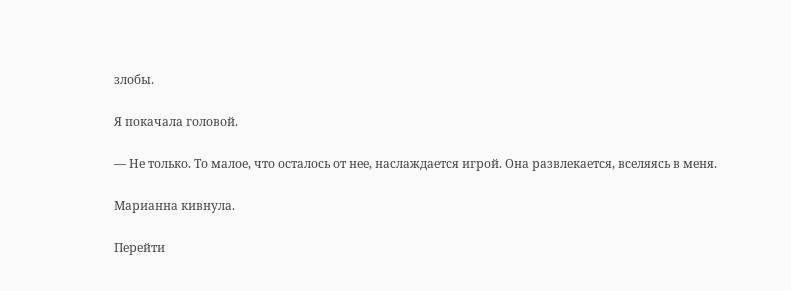злобы.

Я покачала головой.

— Не только. То малое, что осталось от нее, наслаждается игрой. Она развлекается, вселяясь в меня.

Марианна кивнула.

Перейти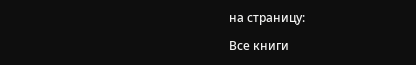на страницу:

Все книги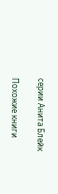серии Анита Блейк

Похожие книги